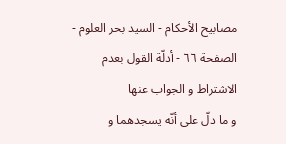مصابيح الأحكام - السيد بحر العلوم - الصفحة ٦٦ - أدلّة القول بعدم الاشتراط و الجواب عنها
و ما دلّ على أنّه يسجدهما و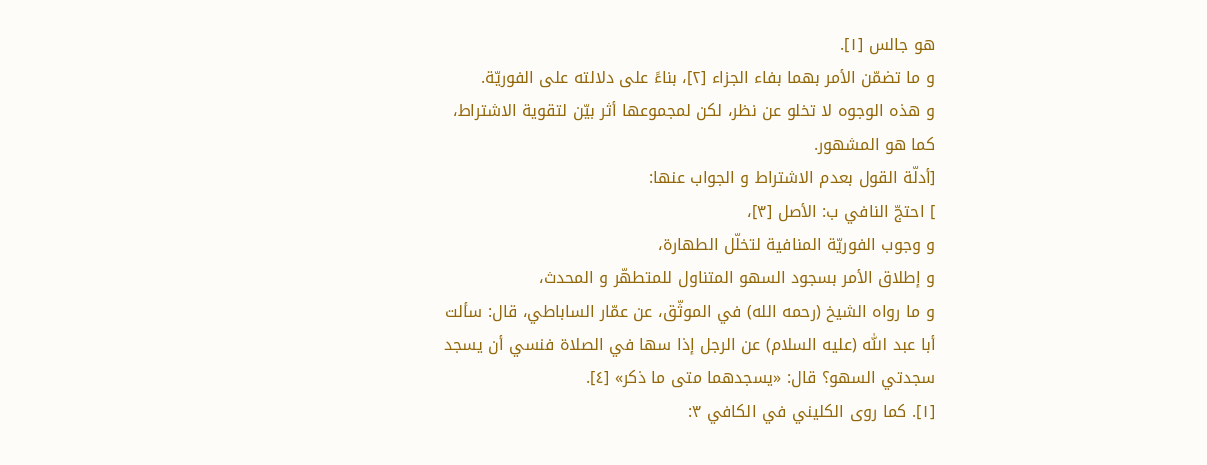هو جالس [١].
و ما تضمّن الأمر بهما بفاء الجزاء [٢]، بناءً على دلالته على الفوريّة.
و هذه الوجوه لا تخلو عن نظر، لكن لمجموعها أثر بيّن لتقوية الاشتراط، كما هو المشهور.
[أدلّة القول بعدم الاشتراط و الجواب عنها:
] احتجّ النافي ب: الأصل [٣]،
و وجوب الفوريّة المنافية لتخلّل الطهارة،
و إطلاق الأمر بسجود السهو المتناول للمتطهّر و المحدث،
و ما رواه الشيخ (رحمه الله) في الموثّق، عن عمّار الساباطي، قال: سألت أبا عبد اللّٰه (عليه السلام) عن الرجل إذا سها في الصلاة فنسي أن يسجد سجدتي السهو؟ قال: «يسجدهما متى ما ذكر» [٤].
[١]. كما روى الكليني في الكافي ٣: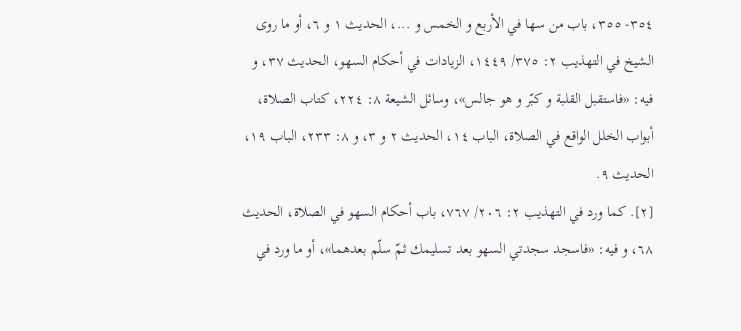٣٥٤- ٣٥٥، باب من سها في الأربع و الخمس و ...، الحديث ١ و ٦، أو ما روى الشيخ في التهذيب ٢: ٣٧٥/ ١٤٤٩، الزيادات في أحكام السهو، الحديث ٣٧، و فيه: «فاستقبل القلبة و كبّر و هو جالس»، وسائل الشيعة ٨: ٢٢٤، كتاب الصلاة، أبواب الخلل الواقع في الصلاة، الباب ١٤، الحديث ٢ و ٣، و ٨: ٢٣٣، الباب ١٩، الحديث ٩.
[٢]. كما ورد في التهذيب ٢: ٢٠٦/ ٧٦٧، باب أحكام السهو في الصلاة، الحديث ٦٨، و فيه: «فاسجد سجدتي السهو بعد تسليمك ثمّ سلّم بعدهما»، أو ما ورد في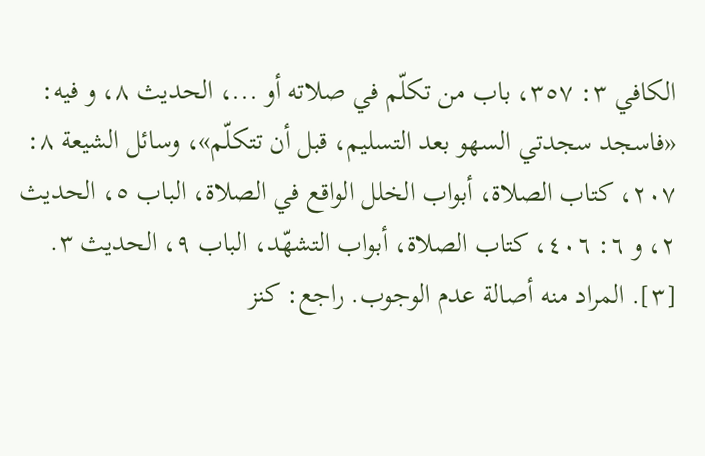الكافي ٣: ٣٥٧، باب من تكلّم في صلاته أو ...، الحديث ٨، و فيه: «فاسجد سجدتي السهو بعد التسليم، قبل أن تتكلّم»، وسائل الشيعة ٨: ٢٠٧، كتاب الصلاة، أبواب الخلل الواقع في الصلاة، الباب ٥، الحديث ٢، و ٦: ٤٠٦، كتاب الصلاة، أبواب التشهّد، الباب ٩، الحديث ٣.
[٣]. المراد منه أصالة عدم الوجوب. راجع: كنز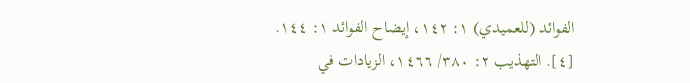الفوائد (للعميدي) ١: ١٤٢، إيضاح الفوائد ١: ١٤٤.
[٤]. التهذيب ٢: ٣٨٠/ ١٤٦٦، الزيادات في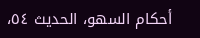أحكام السهو، الحديث ٥٤،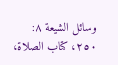وسائل الشيعة ٨: ٢٥٠، كتاب الصلاة،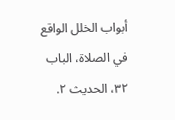أبواب الخلل الواقع في الصلاة، الباب ٣٢، الحديث ٢.